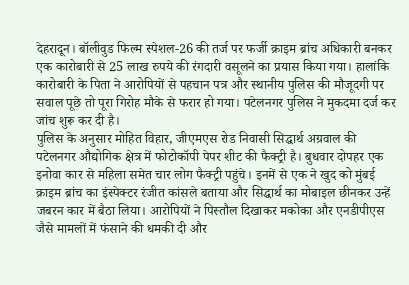देहरादून। बॉलीवुड फिल्म स्पेशल-26 की तर्ज पर फर्जी क्राइम ब्रांच अधिकारी बनकर एक कारोबारी से 25 लाख रुपये की रंगदारी वसूलने का प्रयास किया गया। हालांकि कारोबारी के पिता ने आरोपियों से पहचान पत्र और स्थानीय पुलिस की मौजूदगी पर सवाल पूछे तो पूरा गिरोह मौके से फरार हो गया। पटेलनगर पुलिस ने मुकदमा दर्ज कर जांच शुरू कर दी है।
पुलिस के अनुसार मोहित विहार, जीएमएस रोड निवासी सिद्धार्थ अग्रवाल की पटेलनगर औद्योगिक क्षेत्र में फोटोकॉपी पेपर शीट की फैक्ट्री है। बुधवार दोपहर एक इनोवा कार से महिला समेत चार लोग फैक्ट्री पहुंचे। इनमें से एक ने खुद को मुंबई क्राइम ब्रांच का इंस्पेक्टर रंजीत कांसले बताया और सिद्धार्थ का मोबाइल छीनकर उन्हें जबरन कार में बैठा लिया। आरोपियों ने पिस्तौल दिखाकर मकोका और एनडीपीएस जैसे मामलों में फंसाने की धमकी दी और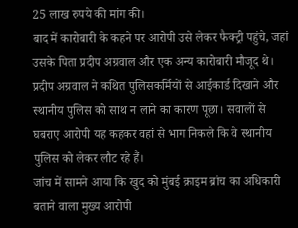25 लाख रुपये की मांग की।
बाद में कारोबारी के कहने पर आरोपी उसे लेकर फैक्ट्री पहुंचे, जहां उसके पिता प्रदीप अग्रवाल और एक अन्य कारोबारी मौजूद थे। प्रदीप अग्रवाल ने कथित पुलिसकर्मियों से आईकार्ड दिखाने और स्थानीय पुलिस को साथ न लाने का कारण पूछा। सवालों से घबराए आरोपी यह कहकर वहां से भाग निकले कि वे स्थानीय पुलिस को लेकर लौट रहे हैं।
जांच में सामने आया कि खुद को मुंबई क्राइम ब्रांच का अधिकारी बताने वाला मुख्य आरोपी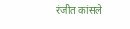रंजीत कांसले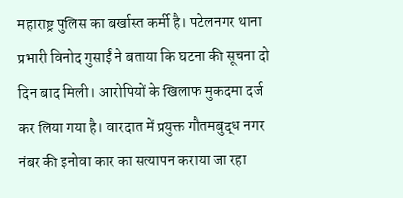महाराष्ट्र पुलिस का बर्खास्त कर्मी है। पटेलनगर थाना प्रभारी विनोद गुसाईं ने बताया कि घटना की सूचना दो दिन बाद मिली। आरोपियों के खिलाफ मुकदमा दर्ज कर लिया गया है। वारदात में प्रयुक्त गौतमबुद्ध नगर नंबर की इनोवा कार का सत्यापन कराया जा रहा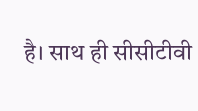है। साथ ही सीसीटीवी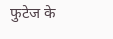फुटेज के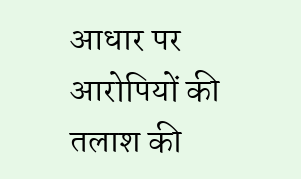आधार पर आरोपियों की तलाश की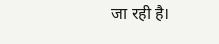जा रही है।